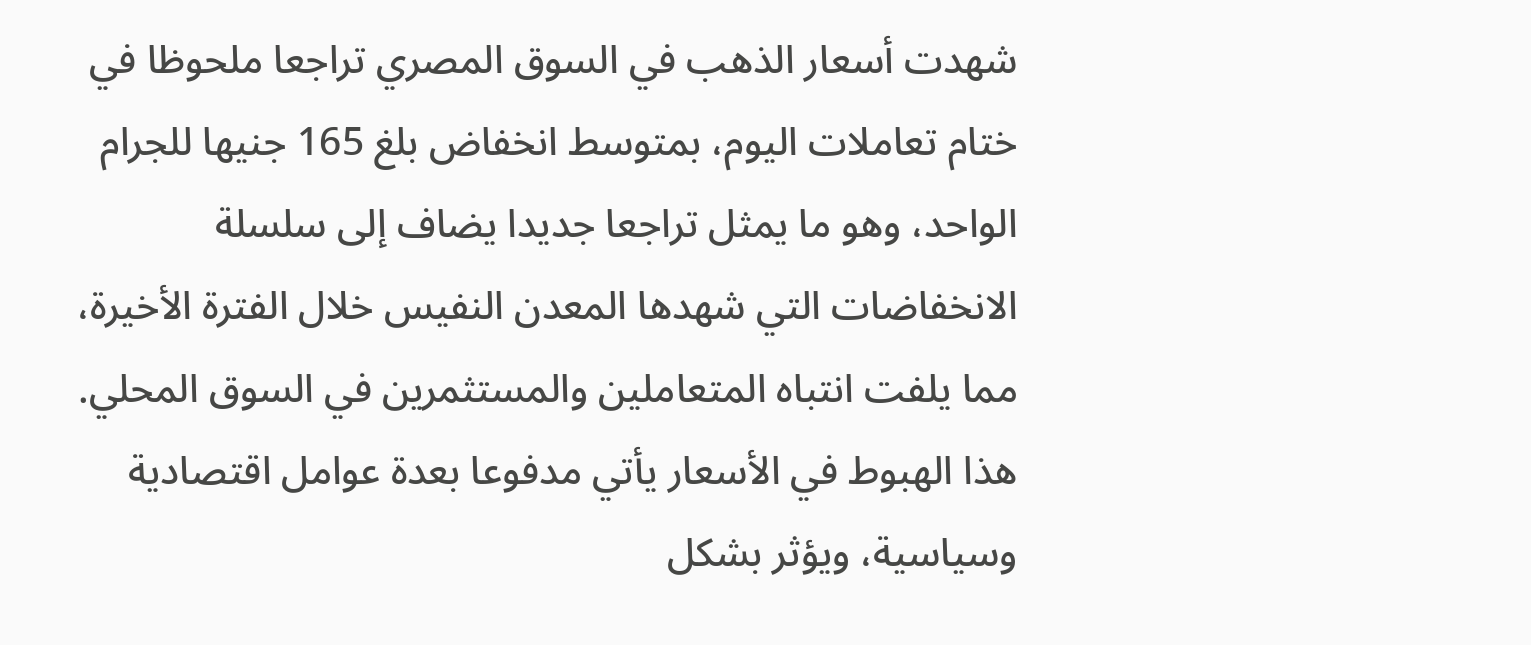شهدت أسعار الذهب في السوق المصري تراجعا ملحوظا في ختام تعاملات اليوم، بمتوسط انخفاض بلغ 165 جنيها للجرام الواحد، وهو ما يمثل تراجعا جديدا يضاف إلى سلسلة الانخفاضات التي شهدها المعدن النفيس خلال الفترة الأخيرة، مما يلفت انتباه المتعاملين والمستثمرين في السوق المحلي. هذا الهبوط في الأسعار يأتي مدفوعا بعدة عوامل اقتصادية وسياسية، ويؤثر بشكل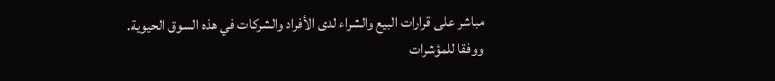مباشر على قرارات البيع والشراء لدى الأفراد والشركات في هذه السوق الحيوية.
ووفقا للمؤشرات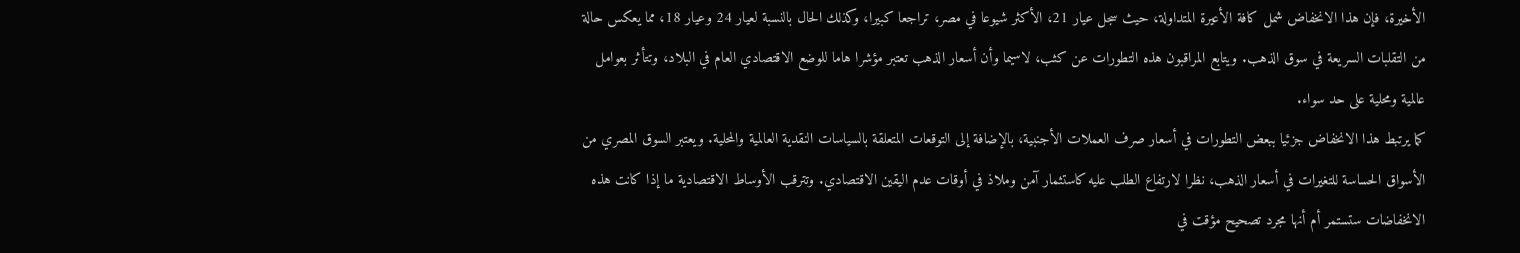الأخيرة، فإن هذا الانخفاض شمل كافة الأعيرة المتداولة، حيث سجل عيار 21، الأكثر شيوعا في مصر، تراجعا كبيرا، وكذلك الحال بالنسبة لعيار 24 وعيار 18، مما يعكس حالة من التقلبات السريعة في سوق الذهب. ويتابع المراقبون هذه التطورات عن كثب، لاسيما وأن أسعار الذهب تعتبر مؤشرا هاما للوضع الاقتصادي العام في البلاد، وتتأثر بعوامل عالمية ومحلية على حد سواء.
كما يرتبط هذا الانخفاض جزئيا ببعض التطورات في أسعار صرف العملات الأجنبية، بالإضافة إلى التوقعات المتعلقة بالسياسات النقدية العالمية والمحلية. ويعتبر السوق المصري من الأسواق الحساسة للتغيرات في أسعار الذهب، نظرا لارتفاع الطلب عليه كاستثمار آمن وملاذ في أوقات عدم اليقين الاقتصادي. وتترقب الأوساط الاقتصادية ما إذا كانت هذه الانخفاضات ستستمر أم أنها مجرد تصحيح مؤقت في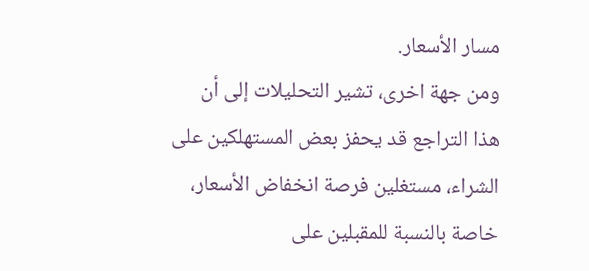مسار الأسعار.
ومن جهة اخرى، تشير التحليلات إلى أن هذا التراجع قد يحفز بعض المستهلكين على الشراء، مستغلين فرصة انخفاض الأسعار، خاصة بالنسبة للمقبلين على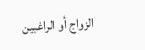الزواج أو الراغبين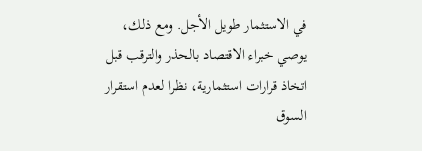في الاستثمار طويل الأجل. ومع ذلك، يوصي خبراء الاقتصاد بالحذر والترقب قبل اتخاذ قرارات استثمارية، نظرا لعدم استقرار السوق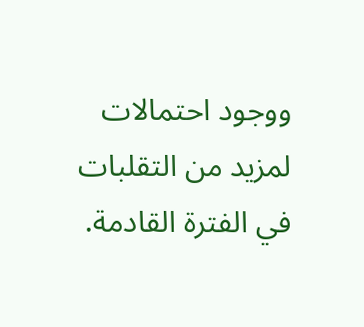ووجود احتمالات لمزيد من التقلبات في الفترة القادمة.